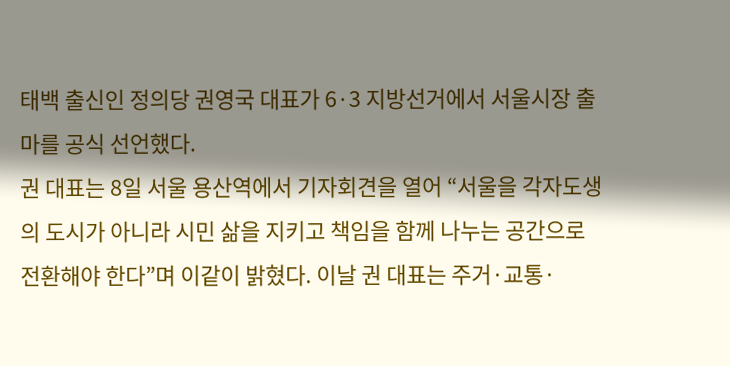태백 출신인 정의당 권영국 대표가 6·3 지방선거에서 서울시장 출마를 공식 선언했다.
권 대표는 8일 서울 용산역에서 기자회견을 열어 “서울을 각자도생의 도시가 아니라 시민 삶을 지키고 책임을 함께 나누는 공간으로 전환해야 한다”며 이같이 밝혔다. 이날 권 대표는 주거·교통·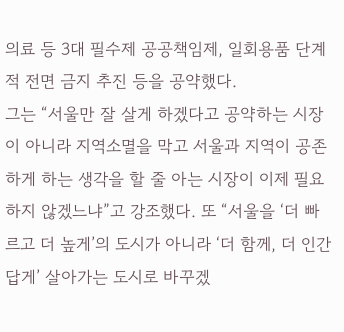의료 등 3대 필수제 공공책임제, 일회용품 단계적 전면 금지 추진 등을 공약했다.
그는 “서울만 잘 살게 하겠다고 공약하는 시장이 아니라 지역소멸을 막고 서울과 지역이 공존하게 하는 생각을 할 줄 아는 시장이 이제 필요하지 않겠느냐”고 강조했다. 또 “서울을 ‘더 빠르고 더 높게’의 도시가 아니라 ‘더 함께, 더 인간답게’ 살아가는 도시로 바꾸겠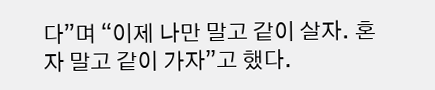다”며 “이제 나만 말고 같이 살자. 혼자 말고 같이 가자”고 했다.